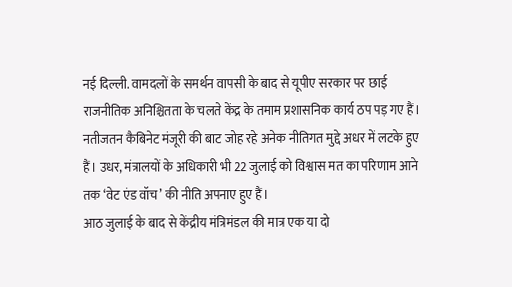नई दिल्ली. वामदलों के समर्थन वापसी के बाद से यूपीए सरकार पर छाई राजनीतिक अनिश्चितता के चलते केंद्र के तमाम प्रशासनिक कार्य ठप पड़ गए हैं। नतीजतन कैबिनेट मंजूरी की बाट जोह रहे अनेक नीतिगत मुद्दे अधर में लटके हुए हैं। उधर, मंत्रालयों के अधिकारी भी 22 जुलाई को विश्वास मत का परिणाम आने तक ‘वेट एंड वॉच’ की नीति अपनाए हुए हैं।
आठ जुलाई के बाद से केंद्रीय मंत्रिमंडल की मात्र एक या दो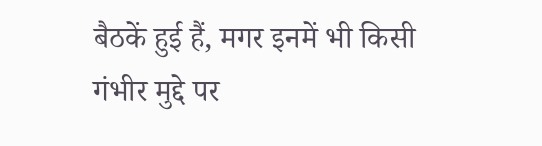बैठकें हुई हैं, मगर इनमें भी किसी गंभीर मुद्दे पर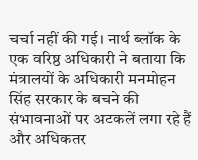चर्चा नहीं की गई। नार्थ ब्लॉक के एक वरिष्ठ अधिकारी ने बताया कि मंत्रालयों के अधिकारी मनमोहन सिंह सरकार के बचने की संभावनाओं पर अटकलें लगा रहे हैं और अधिकतर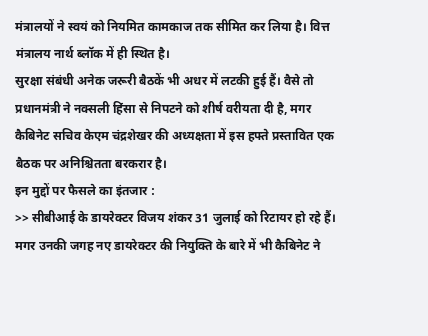मंत्रालयों ने स्वयं को नियमित कामकाज तक सीमित कर लिया है। वित्त मंत्रालय नार्थ ब्लॉक में ही स्थित है।
सुरक्षा संबंधी अनेक जरूरी बैठकें भी अधर में लटकी हुई हैं। वैसे तो प्रधानमंत्री ने नक्सली हिंसा से निपटने को शीर्ष वरीयता दी है, मगर कैबिनेट सचिव केएम चंद्रशेखर की अध्यक्षता में इस हफ्ते प्रस्तावित एक बैठक पर अनिश्चितता बरकरार है।
इन मुद्दों पर फैसले का इंतजार :
>> सीबीआई के डायरेक्टर विजय शंकर 31 जुलाई को रिटायर हो रहे हैं। मगर उनकी जगह नए डायरेक्टर की नियुक्ति के बारे में भी कैबिनेट ने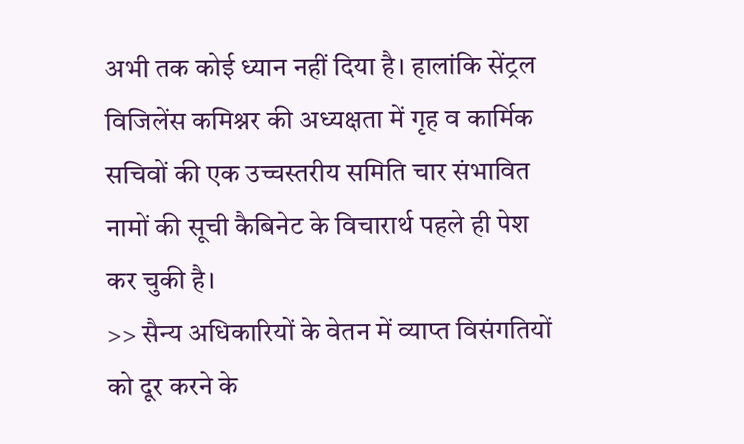अभी तक कोई ध्यान नहीं दिया है। हालांकि सेंट्रल विजिलेंस कमिश्नर की अध्यक्षता में गृह व कार्मिक सचिवों की एक उच्चस्तरीय समिति चार संभावित नामों की सूची कैबिनेट के विचारार्थ पहले ही पेश कर चुकी है।
>> सैन्य अधिकारियों के वेतन में व्याप्त विसंगतियों को दूर करने के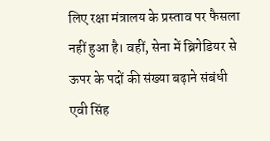लिए रक्षा मंत्रालय के प्रस्ताव पर फैसला नहीं हुआ है। वहीं, सेना में ब्रिगेडियर से ऊपर के पदों की संख्या बढ़ाने संबंधी एवी सिंह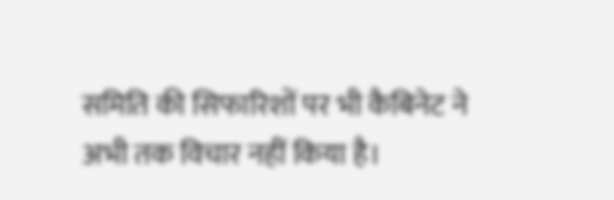समिति की सिफारिशों पर भी कैबिनेट ने अभी तक विचार नहीं किया है।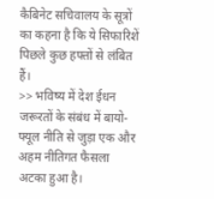कैबिनेट सचिवालय के सूत्रों का कहना है कि ये सिफारिशें पिछले कुछ हफ्तों से लंबित हैं।
>> भविष्य में देश ईधन जरूरतों के संबंध में बायो-फ्यूल नीति से जुड़ा एक और अहम नीतिगत फैसला अटका हुआ है।